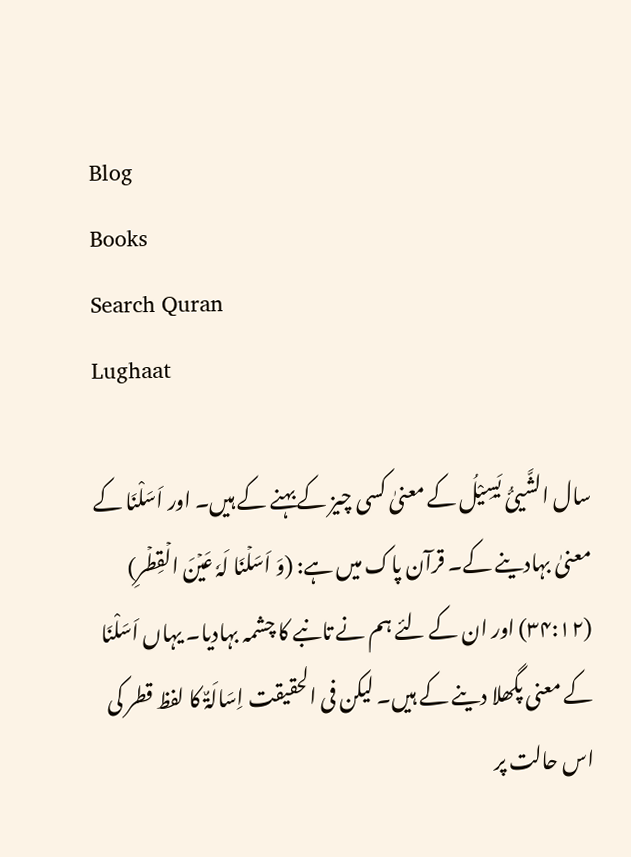Blog
Books
Search Quran
Lughaat

سال الشَّیئُ یَسِیْلُ کے معنیٰ کسی چیز کے بہنے کے ہیں۔ اور اَسَلْنَا کے معنیٰ بہادینے کے۔ قرآن پاک میں ہے: (وَ اَسَلۡنَا لَہٗ عَیۡنَ الۡقِطۡرِ) (۳۴:۱۲) اور ان کے لئے ہم نے تانبے کا چشمہ بہادیا۔ یہاں اَسَلْنَا کے معنی پگھلا دینے کے ہیں۔ لیکن فی الحقیقت اِسَالَۃٌ کا لفظ قطر کی اس حالت پر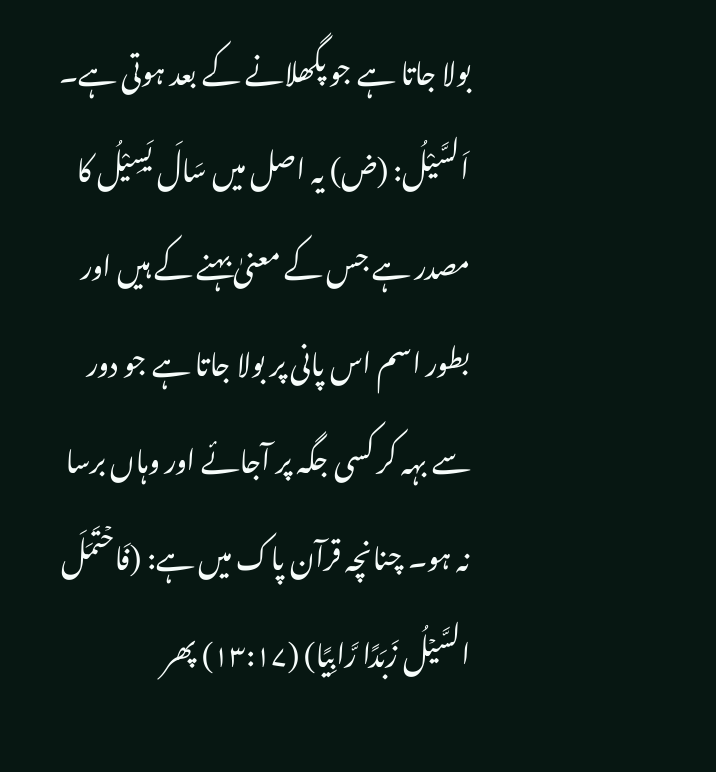بولا جاتا ہے جو پگھلانے کے بعد ہوتی ہے۔ اَلسَّیْلُ: (ض) یہ اصل میں سَالَ یَسِیْلُ کا مصدر ہے جس کے معنیٰ بہنے کے ہیں اور بطور اسم اس پانی پر بولا جاتا ہے جو دور سے بہہ کر کسی جگہ پر آجائے اور وہاں برسا نہ ہو۔ چنانچہ قرآن پاک میں ہے: (فَاحۡتَمَلَ السَّیۡلُ زَبَدًا رَّابِیًا) (۱۳:۱۷) پھر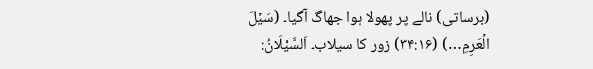(برساتی) نالے پر پھولا ہوا جھاگ آگیا۔ (سَیۡلَ الۡعَرِمِ…) (۳۴:۱۶) زور کا سیلاب۔ اَلسَّیْلَانُ: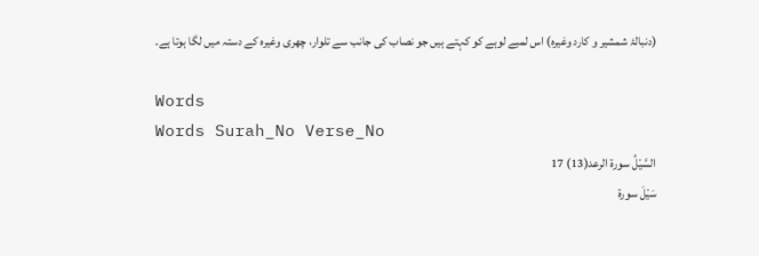(دنبالۂ شمشیر و کارد وغیرہ) اس لمبے لوہے کو کہتے ہیں جو نصاب کی جانب سے تلوار، چھری وغیرہ کے دستہ میں لگا ہوتا ہے۔

Words
Words Surah_No Verse_No
السَّيْلُ سورة الرعد(13) 17
سَيْلَ سورة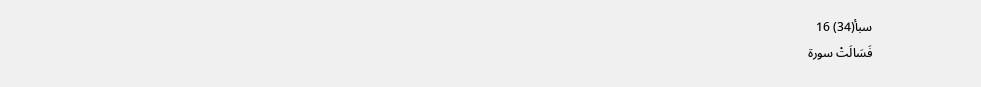سبأ(34) 16
فَسَالَتْ سورة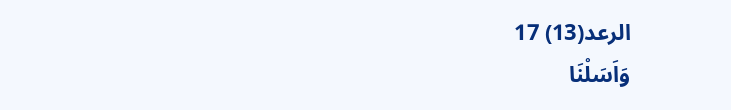الرعد(13) 17
وَاَسَلْنَا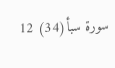سورة سبأ(34) 12